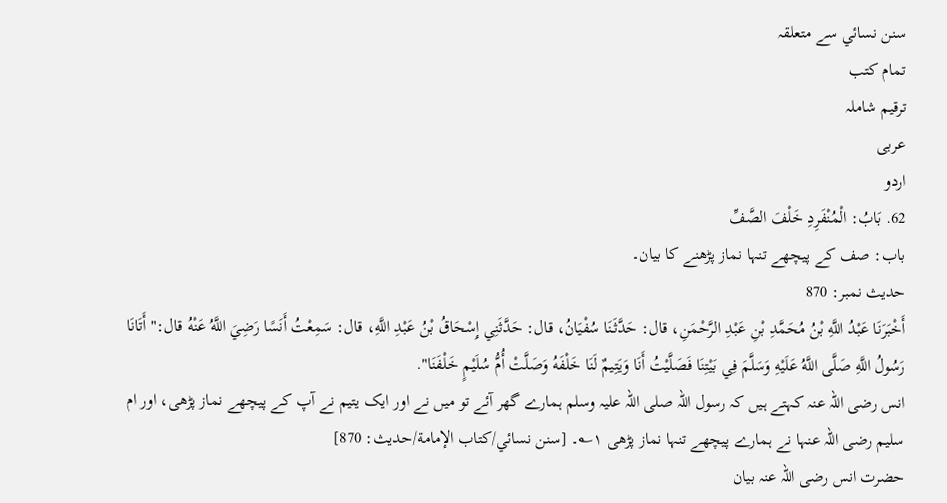سنن نسائي سے متعلقہ
تمام کتب
ترقیم شاملہ
عربی
اردو
62. بَابُ: الْمُنْفَرِدِ خَلْفَ الصَّفِّ
باب: صف کے پیچھے تنہا نماز پڑھنے کا بیان۔
حدیث نمبر: 870
أَخْبَرَنَا عَبْدُ اللَّهِ بْنُ مُحَمَّدِ بْنِ عَبْدِ الرَّحْمَنِ، قال: حَدَّثَنَا سُفْيَانُ، قال: حَدَّثَنِي إِسْحَاقُ بْنُ عَبْدِ اللَّهِ، قال: سَمِعْتُ أَنَسًا رَضِيَ اللَّهُ عَنْهُ قال:" أَتَانَا رَسُولُ اللَّهِ صَلَّى اللَّهُ عَلَيْهِ وَسَلَّمَ فِي بَيْتِنَا فَصَلَّيْتُ أَنَا وَيَتِيمٌ لَنَا خَلْفَهُ وَصَلَّتْ أُمُّ سُلَيْمٍ خَلْفَنَا".
انس رضی اللہ عنہ کہتے ہیں کہ رسول اللہ صلی اللہ علیہ وسلم ہمارے گھر آئے تو میں نے اور ایک یتیم نے آپ کے پیچھے نماز پڑھی، اور ام سلیم رضی اللہ عنہا نے ہمارے پیچھے تنہا نماز پڑھی ۱؎۔ [سنن نسائي/كتاب الإمامة/حدیث: 870]
حضرت انس رضی اللہ عنہ بیان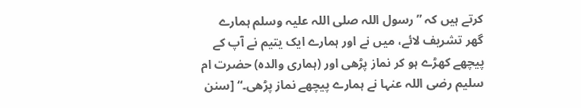کرتے ہیں کہ ”رسول اللہ صلی اللہ علیہ وسلم ہمارے گھر تشریف لائے، میں نے اور ہمارے ایک یتیم نے آپ کے پیچھے کھڑے ہو کر نماز پڑھی اور (ہماری والدہ) حضرت ام سلیم رضی اللہ عنہا نے ہمارے پیچھے نماز پڑھی۔“ [سنن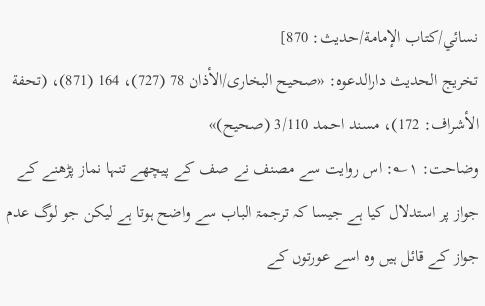نسائي/كتاب الإمامة/حدیث: 870]
تخریج الحدیث دارالدعوہ: «صحیح البخاری/الأذان 78 (727)، 164 (871)، (تحفة الأشراف: 172)، مسند احمد 3/110 (صحیح)»
وضاحت: ۱؎: اس روایت سے مصنف نے صف کے پیچھے تنہا نماز پڑھنے کے جواز پر استدلال کیا ہے جیسا کہ ترجمۃ الباب سے واضح ہوتا ہے لیکن جو لوگ عدم جواز کے قائل ہیں وہ اسے عورتوں کے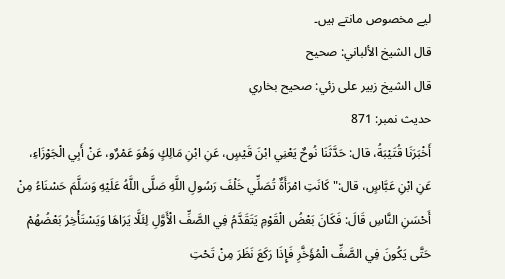لیے مخصوص مانتے ہیں۔
قال الشيخ الألباني: صحيح
قال الشيخ زبير على زئي: صحيح بخاري
حدیث نمبر: 871
أَخْبَرَنَا قُتَيْبَةُ، قال: حَدَّثَنَا نُوحٌ يَعْنِي ابْنَ قَيْسٍ، عَنِ ابْنِ مَالِكٍ وَهُوَ عَمْرٌو، عَنْ أَبِي الْجَوْزَاءِ، عَنِ ابْنِ عَبَّاسٍ، قال:" كَانَتِ امْرَأَةٌ تُصَلِّي خَلْفَ رَسُولِ اللَّهِ صَلَّى اللَّهُ عَلَيْهِ وَسَلَّمَ حَسْنَاءُ مِنْ أَحْسَنِ النَّاسِ قَالَ: فَكَانَ بَعْضُ الْقَوْمِ يَتَقَدَّمُ فِي الصَّفِّ الْأَوَّلِ لِئَلَّا يَرَاهَا وَيَسْتَأْخِرُ بَعْضُهُمْ حَتَّى يَكُونَ فِي الصَّفِّ الْمُؤَخَّرِ فَإِذَا رَكَعَ نَظَرَ مِنْ تَحْتِ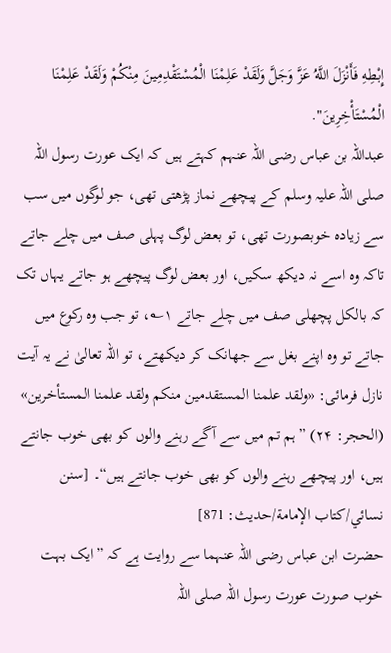إِبْطِهِ فَأَنْزَلَ اللَّهُ عَزَّ وَجَلَّ وَلَقَدْ عَلِمْنَا الْمُسْتَقْدِمِينَ مِنْكُمْ وَلَقَدْ عَلِمْنَا الْمُسْتَأْخِرِينَ".
عبداللہ بن عباس رضی اللہ عنہم کہتے ہیں کہ ایک عورت رسول اللہ صلی اللہ علیہ وسلم کے پیچھے نماز پڑھتی تھی، جو لوگوں میں سب سے زیادہ خوبصورت تھی، تو بعض لوگ پہلی صف میں چلے جاتے تاکہ وہ اسے نہ دیکھ سکیں، اور بعض لوگ پیچھے ہو جاتے یہاں تک کہ بالکل پچھلی صف میں چلے جاتے ۱؎، تو جب وہ رکوع میں جاتے تو وہ اپنے بغل سے جھانک کر دیکھتے، تو اللہ تعالیٰ نے یہ آیت نازل فرمائی: «ولقد علمنا المستقدمين منكم ولقد علمنا المستأخرين» (الحجر: ۲۴) ”ہم تم میں سے آگے رہنے والوں کو بھی خوب جانتے ہیں، اور پیچھے رہنے والوں کو بھی خوب جانتے ہیں“۔ [سنن نسائي/كتاب الإمامة/حدیث: 871]
حضرت ابن عباس رضی اللہ عنہما سے روایت ہے کہ ”ایک بہت خوب صورت عورت رسول اللہ صلی اللہ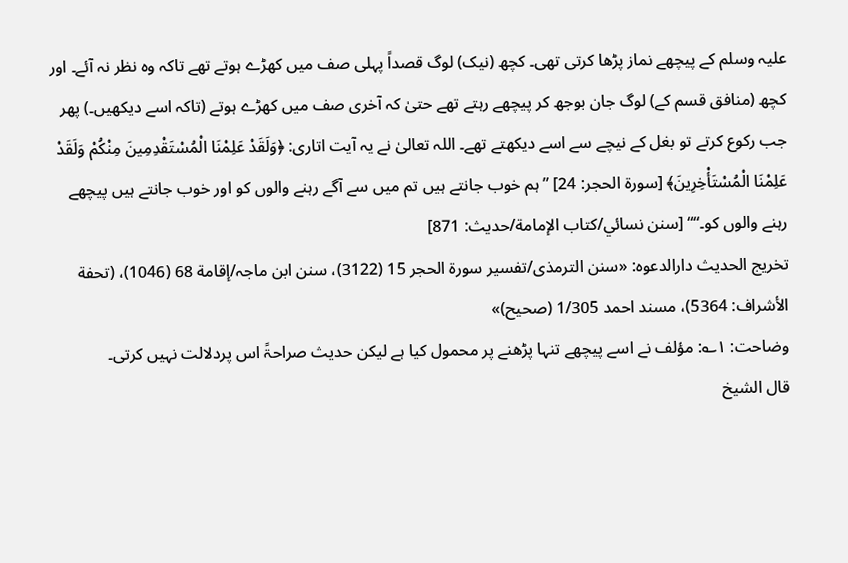علیہ وسلم کے پیچھے نماز پڑھا کرتی تھی۔ کچھ (نیک) لوگ قصداً پہلی صف میں کھڑے ہوتے تھے تاکہ وہ نظر نہ آئے۔ اور کچھ (منافق قسم کے) لوگ جان بوجھ کر پیچھے رہتے تھے حتیٰ کہ آخری صف میں کھڑے ہوتے (تاکہ اسے دیکھیں۔) پھر جب رکوع کرتے تو بغل کے نیچے سے اسے دیکھتے تھے۔ اللہ تعالیٰ نے یہ آیت اتاری: ﴿وَلَقَدْ عَلِمْنَا الْمُسْتَقْدِمِينَ مِنْكُمْ وَلَقَدْ عَلِمْنَا الْمُسْتَأْخِرِينَ﴾ [سورة الحجر: 24] ”ہم خوب جانتے ہیں تم میں سے آگے رہنے والوں کو اور خوب جانتے ہیں پیچھے رہنے والوں کو۔““ [سنن نسائي/كتاب الإمامة/حدیث: 871]
تخریج الحدیث دارالدعوہ: «سنن الترمذی/تفسیر سورة الحجر 15 (3122)، سنن ابن ماجہ/إقامة 68 (1046)، (تحفة الأشراف: 5364)، مسند احمد 1/305 (صحیح)»
وضاحت: ۱؎: مؤلف نے اسے پیچھے تنہا پڑھنے پر محمول کیا ہے لیکن حدیث صراحۃً اس پردلالت نہیں کرتی۔
قال الشيخ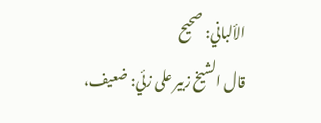الألباني: صحيح
قال الشيخ زبير على زئي: ضعيف،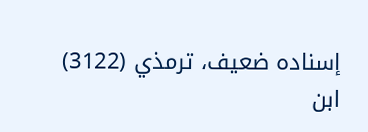إسناده ضعيف، ترمذي (3122) ابن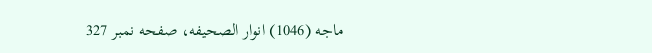ماجه (1046) انوار الصحيفه، صفحه نمبر 327